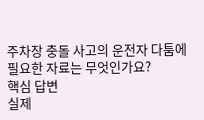주차장 충돌 사고의 운전자 다툼에 필요한 자료는 무엇인가요?
핵심 답변
실제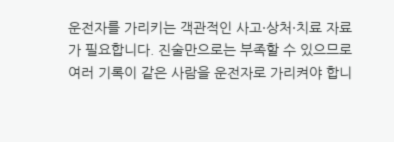운전자를 가리키는 객관적인 사고·상처·치료 자료가 필요합니다. 진술만으로는 부족할 수 있으므로 여러 기록이 같은 사람을 운전자로 가리켜야 합니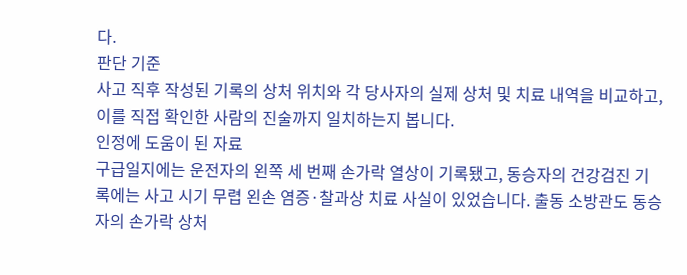다.
판단 기준
사고 직후 작성된 기록의 상처 위치와 각 당사자의 실제 상처 및 치료 내역을 비교하고, 이를 직접 확인한 사람의 진술까지 일치하는지 봅니다.
인정에 도움이 된 자료
구급일지에는 운전자의 왼쪽 세 번째 손가락 열상이 기록됐고, 동승자의 건강검진 기록에는 사고 시기 무렵 왼손 염증·찰과상 치료 사실이 있었습니다. 출동 소방관도 동승자의 손가락 상처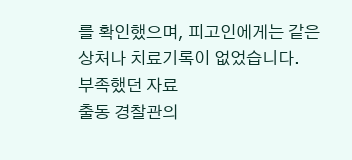를 확인했으며, 피고인에게는 같은 상처나 치료기록이 없었습니다.
부족했던 자료
출동 경찰관의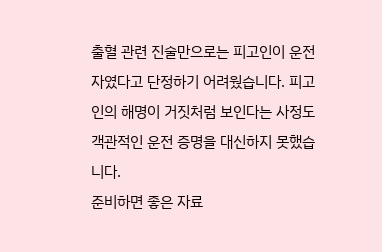출혈 관련 진술만으로는 피고인이 운전자였다고 단정하기 어려웠습니다. 피고인의 해명이 거짓처럼 보인다는 사정도 객관적인 운전 증명을 대신하지 못했습니다.
준비하면 좋은 자료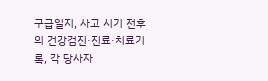구급일지, 사고 시기 전후의 건강검진·진료·치료기록, 각 당사자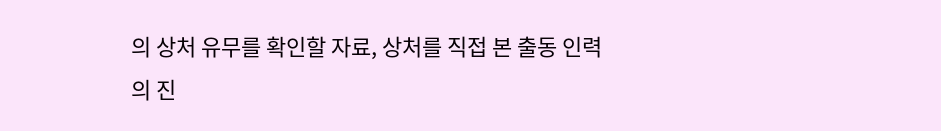의 상처 유무를 확인할 자료, 상처를 직접 본 출동 인력의 진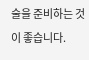술을 준비하는 것이 좋습니다.